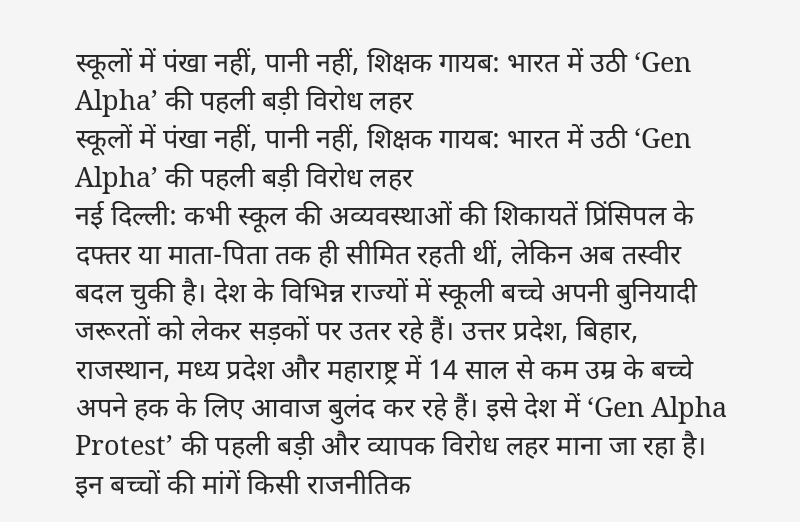स्कूलों में पंखा नहीं, पानी नहीं, शिक्षक गायब: भारत में उठी ‘Gen Alpha’ की पहली बड़ी विरोध लहर
स्कूलों में पंखा नहीं, पानी नहीं, शिक्षक गायब: भारत में उठी ‘Gen Alpha’ की पहली बड़ी विरोध लहर
नई दिल्ली: कभी स्कूल की अव्यवस्थाओं की शिकायतें प्रिंसिपल के दफ्तर या माता-पिता तक ही सीमित रहती थीं, लेकिन अब तस्वीर बदल चुकी है। देश के विभिन्न राज्यों में स्कूली बच्चे अपनी बुनियादी जरूरतों को लेकर सड़कों पर उतर रहे हैं। उत्तर प्रदेश, बिहार, राजस्थान, मध्य प्रदेश और महाराष्ट्र में 14 साल से कम उम्र के बच्चे अपने हक के लिए आवाज बुलंद कर रहे हैं। इसे देश में ‘Gen Alpha Protest’ की पहली बड़ी और व्यापक विरोध लहर माना जा रहा है।
इन बच्चों की मांगें किसी राजनीतिक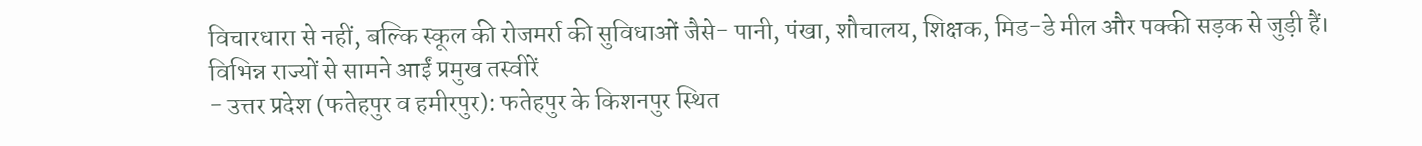विचारधारा से नहीं, बल्कि स्कूल की रोजमर्रा की सुविधाओं जैसे- पानी, पंखा, शौचालय, शिक्षक, मिड-डे मील और पक्की सड़क से जुड़ी हैं।
विभिन्न राज्यों से सामने आईं प्रमुख तस्वीरें
- उत्तर प्रदेश (फतेहपुर व हमीरपुर): फतेहपुर के किशनपुर स्थित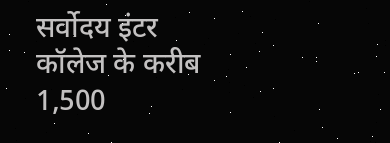सर्वोदय इंटर कॉलेज के करीब 1,500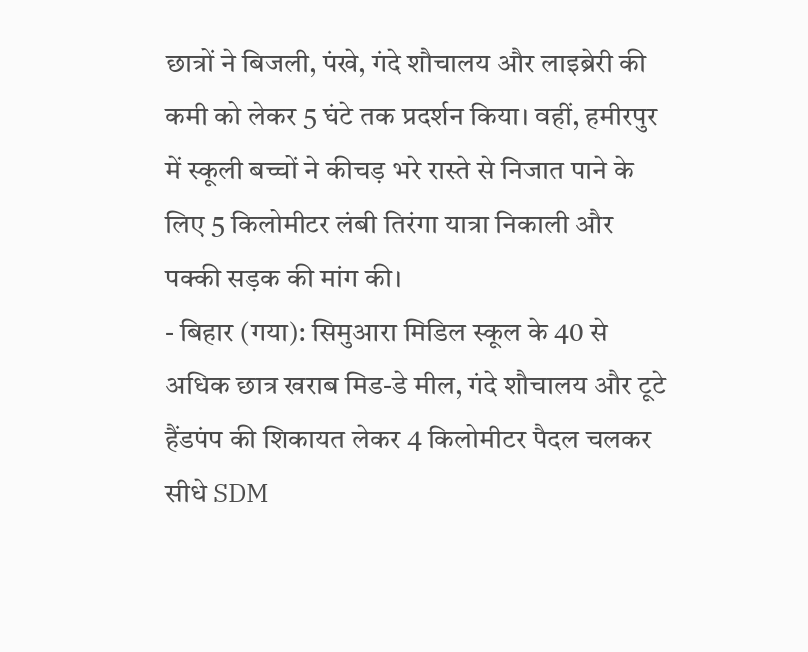छात्रों ने बिजली, पंखे, गंदे शौचालय और लाइब्रेरी की कमी को लेकर 5 घंटे तक प्रदर्शन किया। वहीं, हमीरपुर में स्कूली बच्चों ने कीचड़ भरे रास्ते से निजात पाने के लिए 5 किलोमीटर लंबी तिरंगा यात्रा निकाली और पक्की सड़क की मांग की।
- बिहार (गया): सिमुआरा मिडिल स्कूल के 40 से अधिक छात्र खराब मिड-डे मील, गंदे शौचालय और टूटे हैंडपंप की शिकायत लेकर 4 किलोमीटर पैदल चलकर सीधे SDM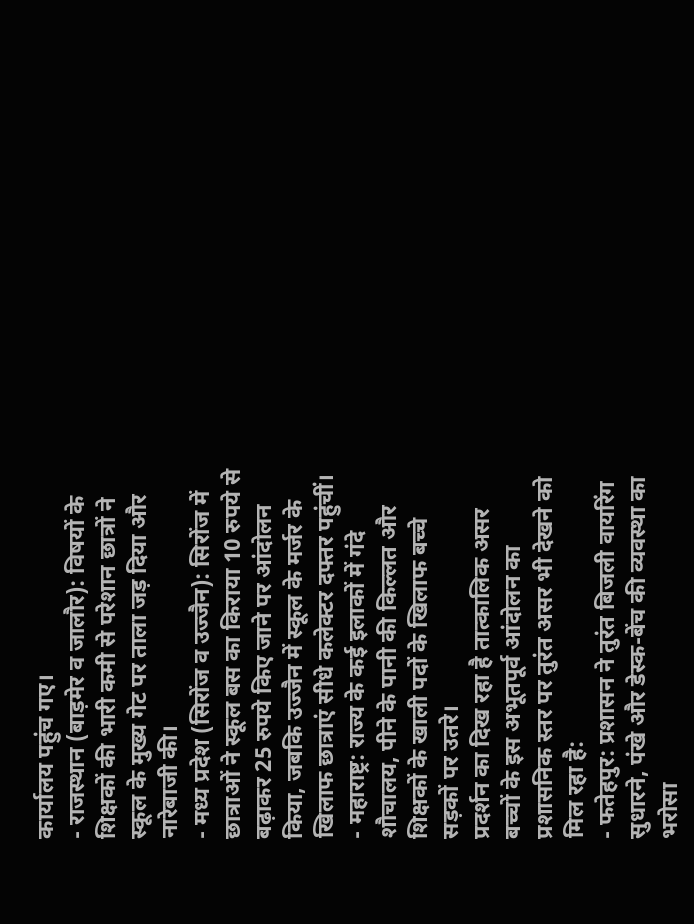कार्यालय पहुंच गए।
- राजस्थान (बाड़मेर व जालौर): विषयों के शिक्षकों की भारी कमी से परेशान छात्रों ने स्कूल के मुख्य गेट पर ताला जड़ दिया और नारेबाजी की।
- मध्य प्रदेश (सिरोंज व उज्जैन): सिरोंज में छात्राओं ने स्कूल बस का किराया 10 रुपये से बढ़ाकर 25 रुपये किए जाने पर आंदोलन किया, जबकि उज्जैन में स्कूल के मर्जर के खिलाफ छात्राएं सीधे कलेक्टर दफ्तर पहुंचीं।
- महाराष्ट्र: राज्य के कई इलाकों में गंदे शौचालय, पीने के पानी की किल्लत और शिक्षकों के खाली पदों के खिलाफ बच्चे सड़कों पर उतरे।
प्रदर्शन का दिख रहा है तात्कालिक असर
बच्चों के इस अभूतपूर्व आंदोलन का प्रशासनिक स्तर पर तुरंत असर भी देखने को मिल रहा है:
- फतेहपुर: प्रशासन ने तुरंत बिजली वायरिंग सुधारने, पंखे और डेस्क-बेंच की व्यवस्था का भरोसा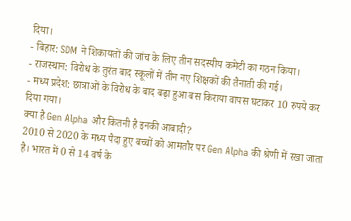दिया।
- बिहार: SDM ने शिकायतों की जांच के लिए तीन सदस्यीय कमेटी का गठन किया।
- राजस्थान: विरोध के तुरंत बाद स्कूलों में तीन नए शिक्षकों की तैनाती की गई।
- मध्य प्रदेश: छात्राओं के विरोध के बाद बढ़ा हुआ बस किराया वापस घटाकर 10 रुपये कर दिया गया।
क्या है Gen Alpha और कितनी है इनकी आबादी?
2010 से 2020 के मध्य पैदा हुए बच्चों को आमतौर पर Gen Alpha की श्रेणी में रखा जाता है। भारत में 0 से 14 वर्ष के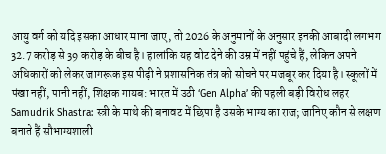आयु वर्ग को यदि इसका आधार माना जाए, तो 2026 के अनुमानों के अनुसार इनकी आबादी लगभग 32.7 करोड़ से 39 करोड़ के बीच है। हालांकि यह वोट देने की उम्र में नहीं पहुंचे हैं, लेकिन अपने अधिकारों को लेकर जागरूक इस पीढ़ी ने प्रशासनिक तंत्र को सोचने पर मजबूर कर दिया है। स्कूलों में पंखा नहीं, पानी नहीं, शिक्षक गायब: भारत में उठी ‘Gen Alpha’ की पहली बड़ी विरोध लहर Samudrik Shastra: स्त्री के माथे की बनावट में छिपा है उसके भाग्य का राज; जानिए कौन से लक्षण बनाते हैं सौभाग्यशाली